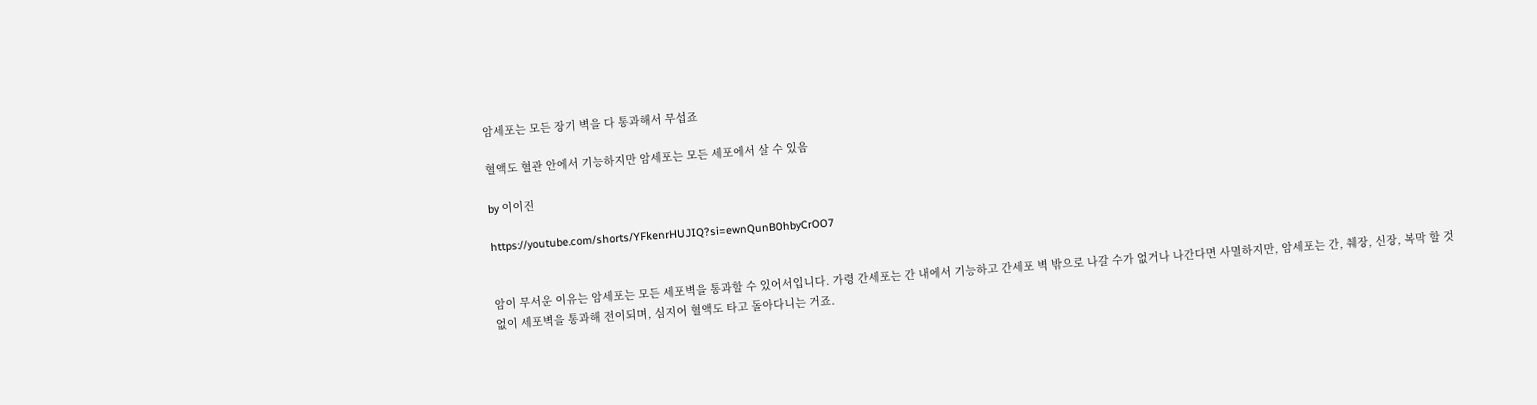암세포는 모든 장기 벽을 다 통과해서 무섭죠

혈액도 혈관 안에서 기능하지만 암세포는 모든 세포에서 살 수 있음

by 이이진

https://youtube.com/shorts/YFkenrHUJIQ?si=ewnQunB0hbyCrOO7


암이 무서운 이유는 암세포는 모든 세포벽을 통과할 수 있어서입니다. 가령 간세포는 간 내에서 기능하고 간세포 벽 밖으로 나갈 수가 없거나 나간다면 사멸하지만, 암세포는 간, 췌장, 신장, 복막 할 것 없이 세포벽을 통과해 전이되며, 심지어 혈액도 타고 돌아다니는 거죠.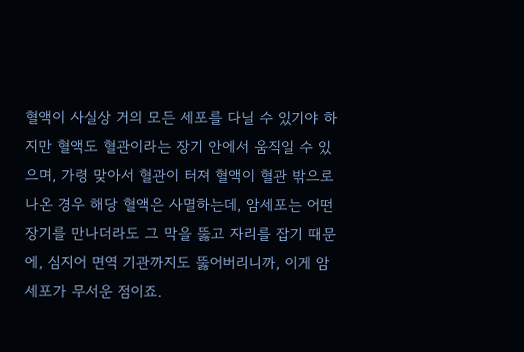혈액이 사실상 거의 모든 세포를 다닐 수 있기야 하지만 혈액도 혈관이라는 장기 안에서 움직일 수 있으며, 가령 맞아서 혈관이 터져 혈액이 혈관 밖으로 나온 경우 해당 혈액은 사멸하는데, 암세포는 어떤 장기를 만나더라도 그 막을 뚫고 자리를 잡기 때문에, 심지어 면역 기관까지도 뚫어버리니까, 이게 암세포가 무서운 점이죠.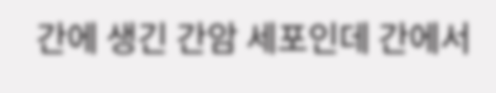간에 생긴 간암 세포인데 간에서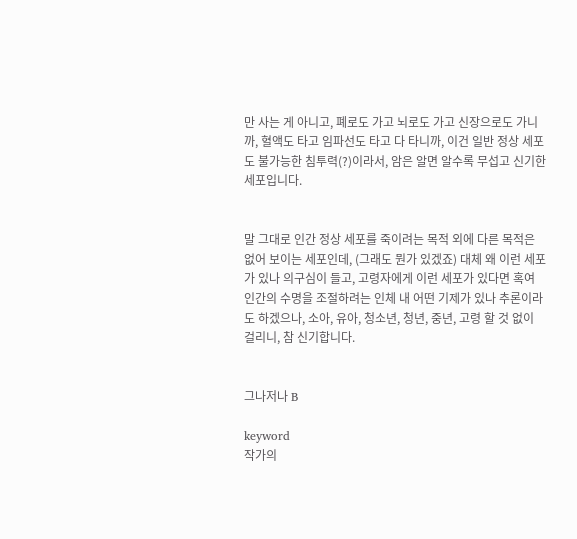만 사는 게 아니고, 폐로도 가고 뇌로도 가고 신장으로도 가니까, 혈액도 타고 임파선도 타고 다 타니까, 이건 일반 정상 세포도 불가능한 침투력(?)이라서, 암은 알면 알수록 무섭고 신기한 세포입니다.


말 그대로 인간 정상 세포를 죽이려는 목적 외에 다른 목적은 없어 보이는 세포인데, (그래도 뭔가 있겠죠) 대체 왜 이런 세포가 있나 의구심이 들고, 고령자에게 이런 세포가 있다면 혹여 인간의 수명을 조절하려는 인체 내 어떤 기제가 있나 추론이라도 하겠으나, 소아, 유아, 청소년, 청년, 중년, 고령 할 것 없이 걸리니, 참 신기합니다.


그나저나 B

keyword
작가의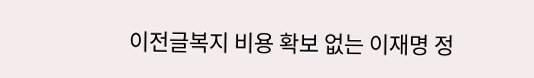이전글복지 비용 확보 없는 이재명 정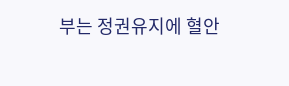부는 정권유지에 혈안